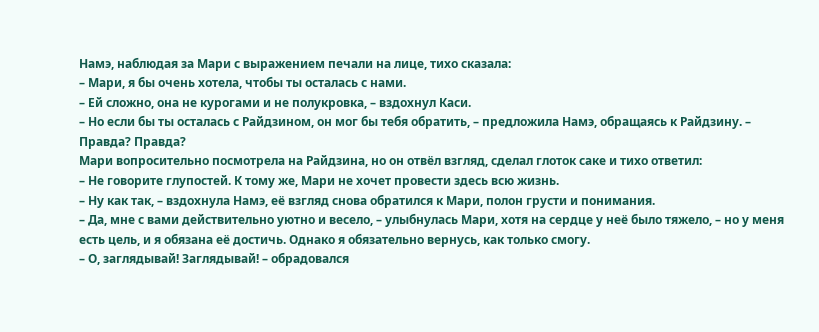Намэ, наблюдая за Мари с выражением печали на лице, тихо сказала:
– Мари, я бы очень хотела, чтобы ты осталась с нами.
– Ей сложно, она не курогами и не полукровка, – вздохнул Каси.
– Но если бы ты осталась с Райдзином, он мог бы тебя обратить, – предложила Намэ, обращаясь к Райдзину. – Правда? Правда?
Мари вопросительно посмотрела на Райдзина, но он отвёл взгляд, сделал глоток саке и тихо ответил:
– Не говорите глупостей. К тому же, Мари не хочет провести здесь всю жизнь.
– Ну как так, – вздохнула Намэ, её взгляд снова обратился к Мари, полон грусти и понимания.
– Да, мне с вами действительно уютно и весело, – улыбнулась Мари, хотя на сердце у неё было тяжело, – но у меня есть цель, и я обязана её достичь. Однако я обязательно вернусь, как только смогу.
– О, заглядывай! Заглядывай! – обрадовался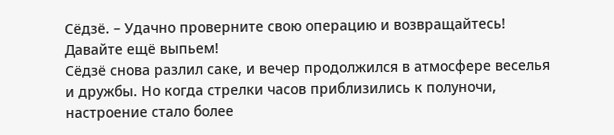Сёдзё. – Удачно проверните свою операцию и возвращайтесь! Давайте ещё выпьем!
Сёдзё снова разлил саке, и вечер продолжился в атмосфере веселья и дружбы. Но когда стрелки часов приблизились к полуночи, настроение стало более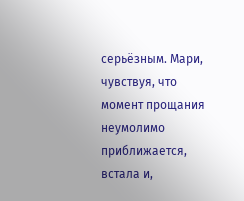серьёзным. Мари, чувствуя, что момент прощания неумолимо приближается, встала и,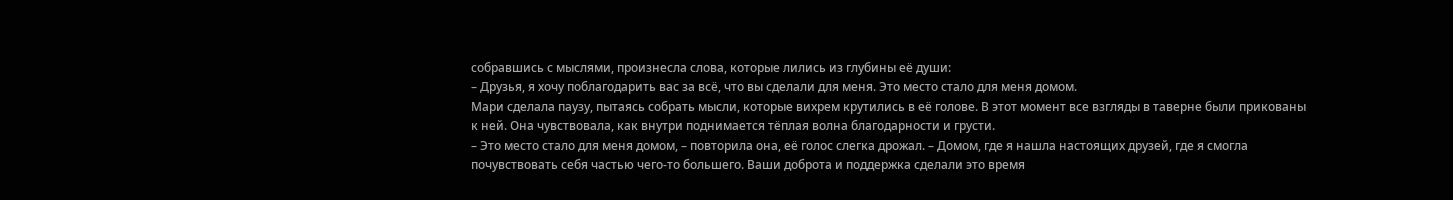собравшись с мыслями, произнесла слова, которые лились из глубины её души:
– Друзья, я хочу поблагодарить вас за всё, что вы сделали для меня. Это место стало для меня домом.
Мари сделала паузу, пытаясь собрать мысли, которые вихрем крутились в её голове. В этот момент все взгляды в таверне были прикованы к ней. Она чувствовала, как внутри поднимается тёплая волна благодарности и грусти.
– Это место стало для меня домом, – повторила она, её голос слегка дрожал. – Домом, где я нашла настоящих друзей, где я смогла почувствовать себя частью чего-то большего. Ваши доброта и поддержка сделали это время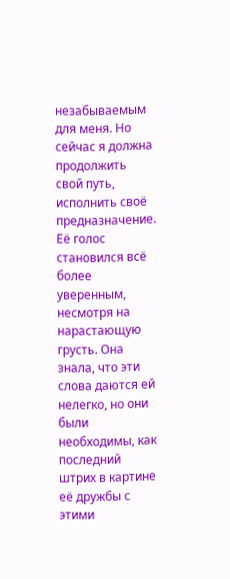незабываемым для меня. Но сейчас я должна продолжить свой путь, исполнить своё предназначение.
Её голос становился всё более уверенным, несмотря на нарастающую грусть. Она знала, что эти слова даются ей нелегко, но они были необходимы, как последний штрих в картине её дружбы с этими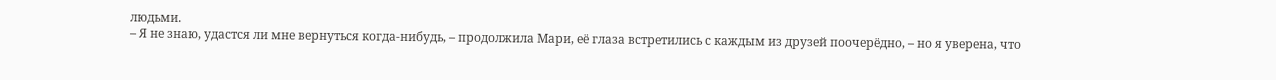людьми.
– Я не знаю, удастся ли мне вернуться когда-нибудь, – продолжила Мари, её глаза встретились с каждым из друзей поочерёдно, – но я уверена, что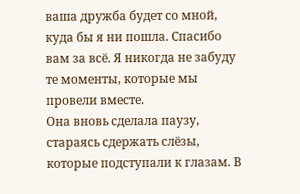ваша дружба будет со мной, куда бы я ни пошла. Спасибо вам за всё. Я никогда не забуду те моменты, которые мы провели вместе.
Она вновь сделала паузу, стараясь сдержать слёзы, которые подступали к глазам. В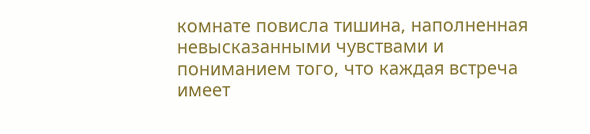комнате повисла тишина, наполненная невысказанными чувствами и пониманием того, что каждая встреча имеет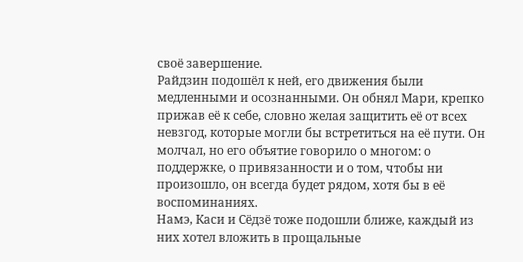своё завершение.
Райдзин подошёл к ней, его движения были медленными и осознанными. Он обнял Мари, крепко прижав её к себе, словно желая защитить её от всех невзгод, которые могли бы встретиться на её пути. Он молчал, но его объятие говорило о многом: о поддержке, о привязанности и о том, чтобы ни произошло, он всегда будет рядом, хотя бы в её воспоминаниях.
Намэ, Каси и Сёдзё тоже подошли ближе, каждый из них хотел вложить в прощальные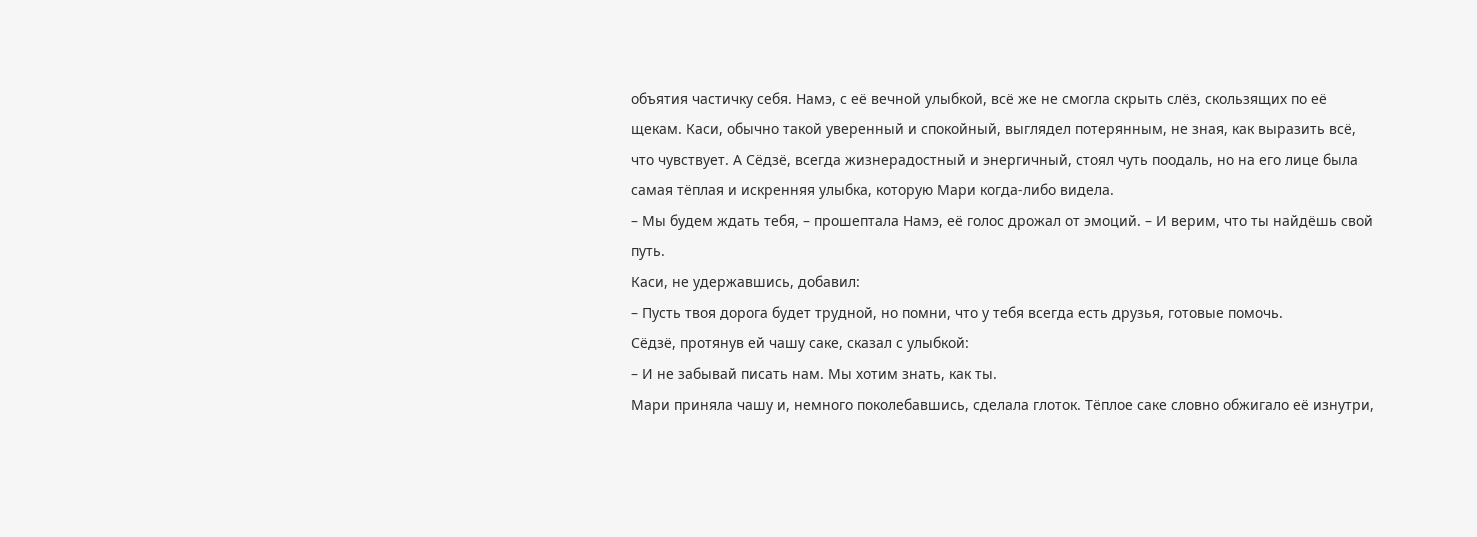объятия частичку себя. Намэ, с её вечной улыбкой, всё же не смогла скрыть слёз, скользящих по её щекам. Каси, обычно такой уверенный и спокойный, выглядел потерянным, не зная, как выразить всё, что чувствует. А Сёдзё, всегда жизнерадостный и энергичный, стоял чуть поодаль, но на его лице была самая тёплая и искренняя улыбка, которую Мари когда-либо видела.
– Мы будем ждать тебя, – прошептала Намэ, её голос дрожал от эмоций. – И верим, что ты найдёшь свой путь.
Каси, не удержавшись, добавил:
– Пусть твоя дорога будет трудной, но помни, что у тебя всегда есть друзья, готовые помочь.
Сёдзё, протянув ей чашу саке, сказал с улыбкой:
– И не забывай писать нам. Мы хотим знать, как ты.
Мари приняла чашу и, немного поколебавшись, сделала глоток. Тёплое саке словно обжигало её изнутри,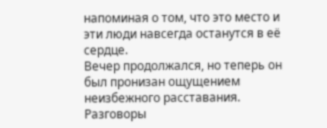напоминая о том, что это место и эти люди навсегда останутся в её сердце.
Вечер продолжался, но теперь он был пронизан ощущением неизбежного расставания. Разговоры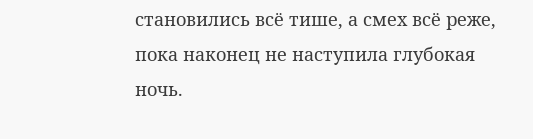становились всё тише, а смех всё реже, пока наконец не наступила глубокая ночь.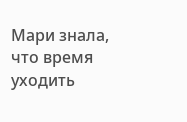Мари знала, что время уходить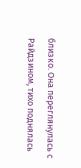близко. Она переглянулась с Райдзином, тихо поднялась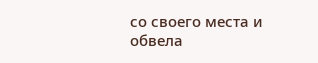со своего места и обвела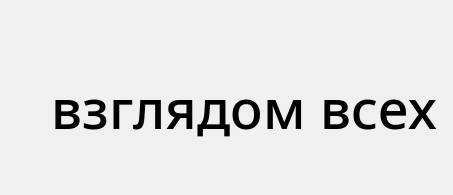взглядом всех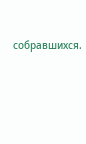собравшихся.